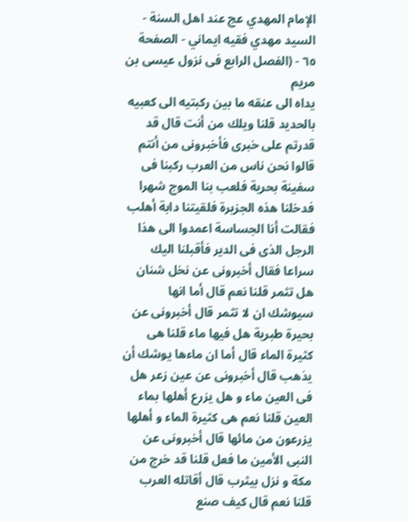الإمام المهدي عج عند اهل السنة - السيد مهدي فقيه ايماني - الصفحة ٦٥ - (الفصل الرابع فى نزول عيسى بن مريم
يداه الى عنقه ما بين ركبتيه الى كعبيه بالحديد قلنا ويلك من أنت قال قد قدرتم على خبرى فأخبرونى من أنتم قالوا نحن ناس من العرب ركبنا فى سفينة بحرية فلعب بنا الموج شهرا فدخلنا هذه الجزيرة فلقيتنا دابة أهلب فقالت أنا الجساسة اعمدوا الى هذا الرجل الذى فى الدير فأقبلنا اليك سراعا فقال أخبرونى عن نخل شنان هل تثمر قلنا نعم قال أما انها سيوشك ان لا تثمر قال أخبرونى عن بحيرة طبرية هل فيها ماء قلنا هى كثيرة الماء قال أما ان ماءها يوشك أن يذهب قال أخبرونى عن عين زعر هل فى العين ماء و هل يزرع أهلها بماء العين قلنا نعم هى كثيرة الماء و أهلها يزرعون من مائها قال أخبرونى عن النبى الأمين ما فعل قلنا قد خرج من مكة و نزل بيثرب قال أقاتله العرب قلنا نعم قال كيف صنع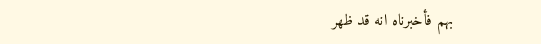بهم فأخبرناه انه قد ظهر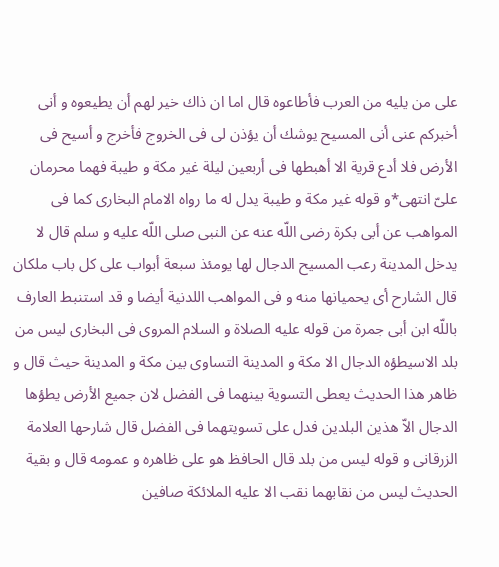على من يليه من العرب فأطاعوه قال اما ان ذاك خير لهم أن يطيعوه و أنى أخبركم عنى أنى المسيح يوشك أن يؤذن لى فى الخروج فأخرج و أسيح فى الأرض فلا أدع قرية الا أهبطها فى أربعين ليلة غير مكة و طيبة فهما محرمان علىّ انتهى*و قوله غير مكة و طيبة يدل له ما رواه الامام البخارى كما فى المواهب عن أبى بكرة رضى اللّه عنه عن النبى صلى اللّه عليه و سلم قال لا يدخل المدينة رعب المسيح الدجال لها يومئذ سبعة أبواب على كل باب ملكان قال الشارح أى يحميانها منه و فى المواهب اللدنية أيضا و قد استنبط العارف باللّه ابن أبى جمرة من قوله عليه الصلاة و السلام المروى فى البخارى ليس من بلد الاسيطؤه الدجال الا مكة و المدينة التساوى بين مكة و المدينة حيث قال و ظاهر هذا الحديث يعطى التسوية بينهما فى الفضل لان جميع الأرض يطؤها الدجال الاّ هذين البلدين فدل على تسويتهما فى الفضل قال شارحها العلامة الزرقانى و قوله ليس من بلد قال الحافظ هو على ظاهره و عمومه قال و بقية الحديث ليس من نقابهما نقب الا عليه الملائكة صافين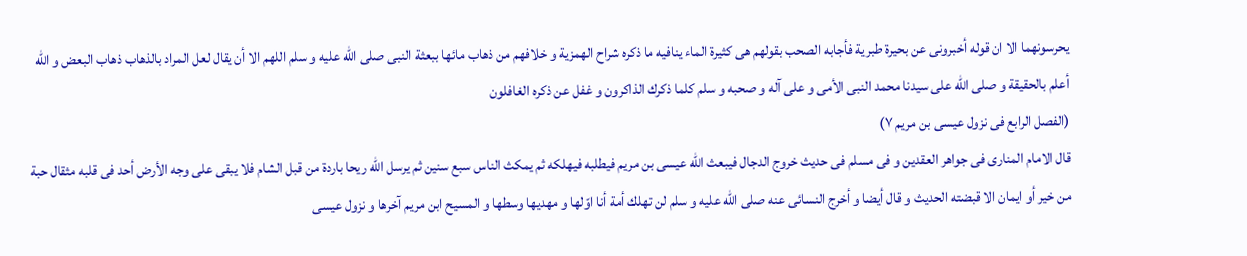يحرسونهما الا ان قوله أخبرونى عن بحيرة طبرية فأجابه الصحب بقولهم هى كثيرة الماء ينافيه ما ذكره شراح الهمزية و خلافهم من ذهاب مائها ببعثة النبى صلى اللّه عليه و سلم اللهم الا أن يقال لعل المراد بالذهاب ذهاب البعض و اللّه أعلم بالحقيقة و صلى اللّه على سيدنا محمد النبى الأمى و على آله و صحبه و سلم كلما ذكرك الذاكرون و غفل عن ذكره الغافلون
(الفصل الرابع فى نزول عيسى بن مريم ٧)
قال الامام المنارى فى جواهر العقدين و فى مسلم فى حديث خروج الدجال فيبعث اللّه عيسى بن مريم فيطلبه فيهلكه ثم يمكث الناس سبع سنين ثم يرسل اللّه ريحا باردة من قبل الشام فلا يبقى على وجه الأرض أحد فى قلبه مثقال حبة من خير أو ايمان الا قبضته الحديث و قال أيضا و أخرج النسائى عنه صلى اللّه عليه و سلم لن تهلك أمة أنا اوّلها و مهديها وسطها و المسيح ابن مريم آخرها و نزول عيسى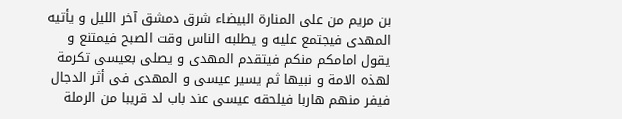بن مريم من على المنارة البيضاء شرق دمشق آخر الليل و يأتيه المهدى فيجتمع عليه و يطلبه الناس وقت الصبح فيمتنع و يقول امامكم منكم فيتقدم المهدى و يصلى بعيسى تكرمة لهذه الامة و نبيها ثم يسير عيسى و المهدى فى أثر الدجال فيفر منهم هاربا فيلحقه عيسى عند باب لد قريبا من الرملة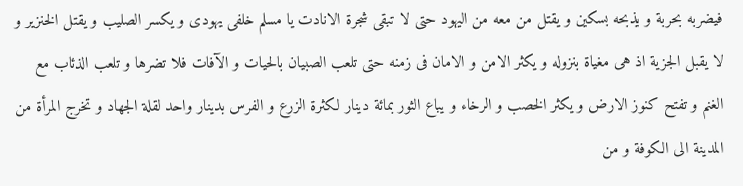فيضربه بحربة و يذبحه بسكين و يقتل من معه من اليهود حتى لا تبقى شجرة الانادت يا مسلم خلفى يهودى و يكسر الصليب و يقتل الخنزير و لا يقبل الجزية اذ هى مغياة بنزوله و يكثر الامن و الامان فى زمنه حتى تلعب الصبيان بالحيات و الآفات فلا تضرها و تلعب الذئاب مع الغنم و تفتح كنوز الارض و يكثر الخصب و الرخاء و يباع الثور بمائة دينار لكثرة الزرع و الفرس بدينار واحد لقلة الجهاد و تخرج المرأة من المدينة الى الكوفة و من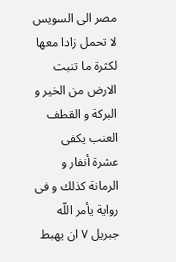مصر الى السويس لا تحمل زادا معها لكثرة ما تنبت الارض من الخير و البركة و القطف العنب يكفى عشرة أنفار و الرمانة كذلك و فى رواية يأمر اللّه جبريل ٧ ان يهبط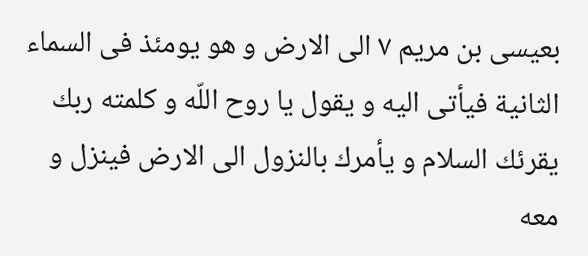بعيسى بن مريم ٧ الى الارض و هو يومئذ فى السماء الثانية فيأتى اليه و يقول يا روح اللّه و كلمته ربك يقرئك السلام و يأمرك بالنزول الى الارض فينزل و معه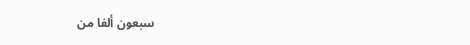سبعون ألفا من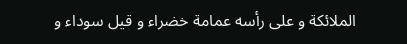الملائكة و على رأسه عمامة خضراء و قيل سوداء و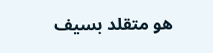هو متقلد بسيف